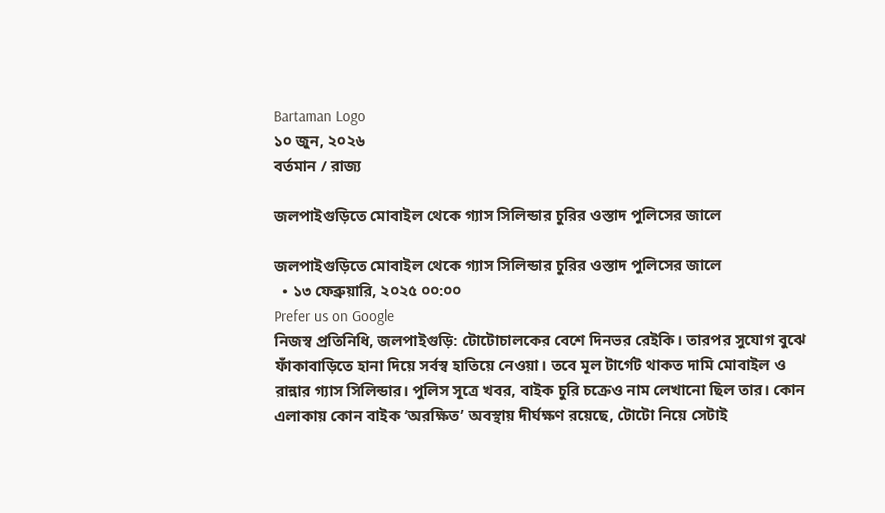Bartaman Logo
১০ জুন, ২০২৬
বর্তমান / রাজ্য

জলপাইগুড়িতে মোবাইল থেকে গ্যাস সিলিন্ডার চুরির ওস্তাদ পুলিসের জালে

জলপাইগুড়িতে মোবাইল থেকে গ্যাস সিলিন্ডার চুরির ওস্তাদ পুলিসের জালে
  • ১৩ ফেব্রুয়ারি, ২০২৫ ০০:০০
Prefer us on Google
নিজস্ব প্রতিনিধি, জলপাইগুড়ি: টোটোচালকের বেশে দিনভর রেইকি। তারপর সুযোগ বুঝে ফাঁকাবাড়িতে হানা দিয়ে সর্বস্ব হাতিয়ে নেওয়া। তবে মূল টার্গেট থাকত দামি মোবাইল ও রান্নার গ্যাস সিলিন্ডার। পুলিস সূত্রে খবর, বাইক চুরি চক্রেও নাম লেখানো ছিল তার। কোন এলাকায় কোন বাইক ‘অরক্ষিত’ অবস্থায় দীর্ঘক্ষণ রয়েছে, টোটো নিয়ে সেটাই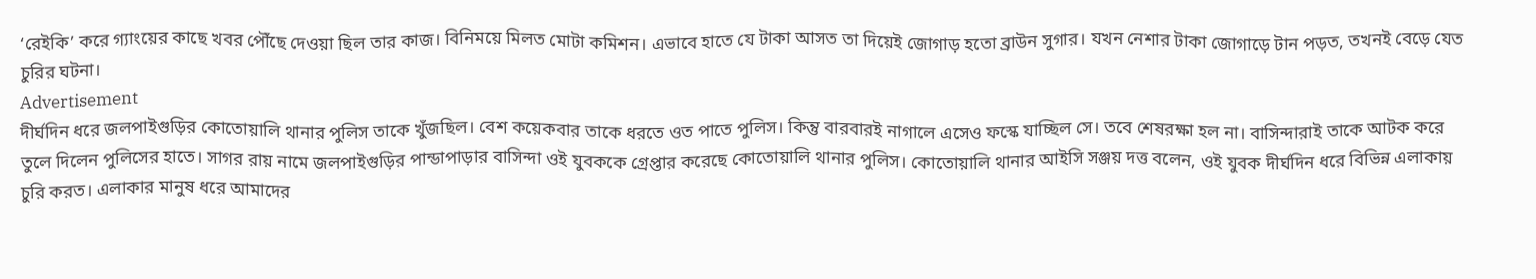‘রেইকি’ করে গ্যাংয়ের কাছে খবর পৌঁছে দেওয়া ছিল তার কাজ। বিনিময়ে মিলত মোটা কমিশন। এভাবে হাতে যে টাকা আসত তা দিয়েই জোগাড় হতো ব্রাউন সুগার। যখন নেশার টাকা জোগাড়ে টান পড়ত, তখনই বেড়ে যেত চুরির ঘটনা।
Advertisement
দীর্ঘদিন ধরে জলপাইগুড়ির কোতোয়ালি থানার পুলিস তাকে খুঁজছিল। বেশ কয়েকবার তাকে ধরতে ওত পাতে পুলিস। কিন্তু বারবারই নাগালে এসেও ফস্কে যাচ্ছিল সে। তবে শেষরক্ষা হল না। বাসিন্দারাই তাকে আটক করে তুলে দিলেন পুলিসের হাতে। সাগর রায় নামে জলপাইগুড়ির পান্ডাপাড়ার বাসিন্দা ওই যুবককে গ্রেপ্তার করেছে কোতোয়ালি থানার পুলিস। কোতোয়ালি থানার আইসি সঞ্জয় দত্ত বলেন, ওই যুবক দীর্ঘদিন ধরে বিভিন্ন এলাকায় চুরি করত। এলাকার মানুষ ধরে আমাদের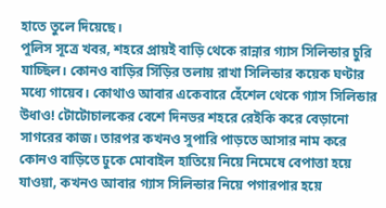হাতে তুলে দিয়েছে।
পুলিস সূত্রে খবর, শহরে প্রায়ই বাড়ি থেকে রান্নার গ্যাস সিলিন্ডার চুরি যাচ্ছিল। কোনও বাড়ির সিঁড়ির তলায় রাখা সিলিন্ডার কয়েক ঘণ্টার মধ্যে গায়েব। কোথাও আবার একেবারে হেঁশেল থেকে গ্যাস সিলিন্ডার উধাও! টোটোচালকের বেশে দিনভর শহরে রেইকি করে বেড়ানো সাগরের কাজ। তারপর কখনও সুপারি পাড়তে আসার নাম করে কোনও বাড়িতে ঢুকে মোবাইল হাতিয়ে নিয়ে নিমেষে বেপাত্তা হয়ে যাওয়া, কখনও আবার গ্যাস সিলিন্ডার নিয়ে পগারপার হয়ে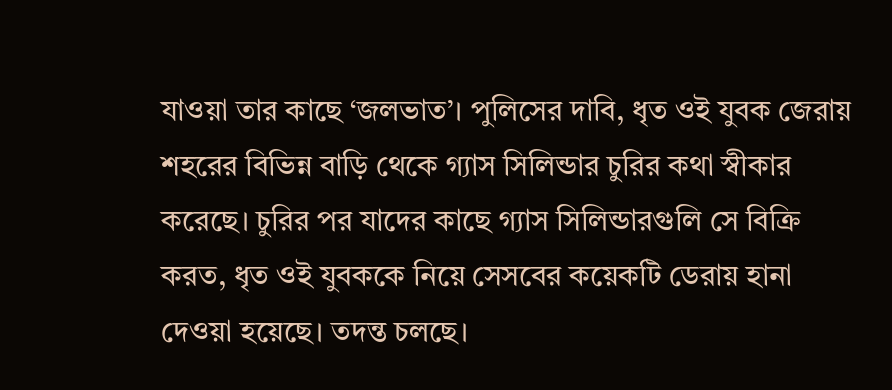যাওয়া তার কাছে ‘জলভাত’। পুলিসের দাবি, ধৃত ওই যুবক জেরায় শহরের বিভিন্ন বাড়ি থেকে গ্যাস সিলিন্ডার চুরির কথা স্বীকার করেছে। চুরির পর যাদের কাছে গ্যাস সিলিন্ডারগুলি সে বিক্রি করত, ধৃত ওই যুবককে নিয়ে সেসবের কয়েকটি ডেরায় হানা দেওয়া হয়েছে। তদন্ত চলছে।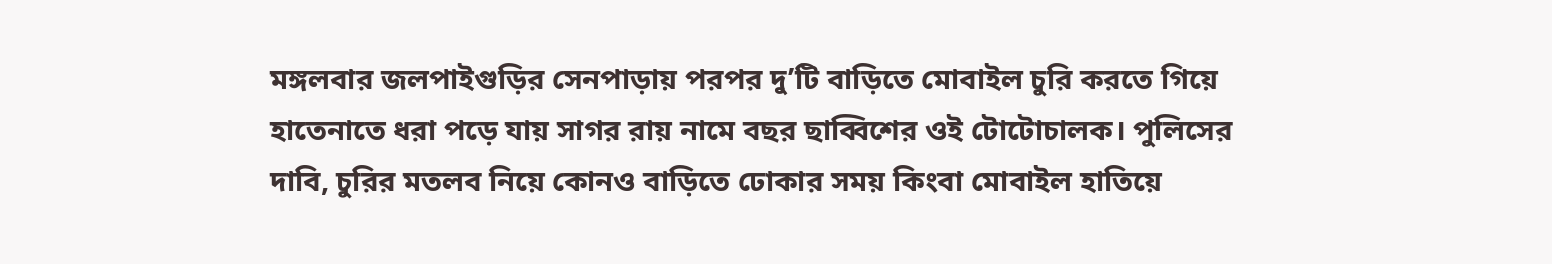মঙ্গলবার জলপাইগুড়ির সেনপাড়ায় পরপর দু’টি বাড়িতে মোবাইল চুরি করতে গিয়ে হাতেনাতে ধরা পড়ে যায় সাগর রায় নামে বছর ছাব্বিশের ওই টোটোচালক। পুলিসের দাবি, চুরির মতলব নিয়ে কোনও বাড়িতে ঢোকার সময় কিংবা মোবাইল হাতিয়ে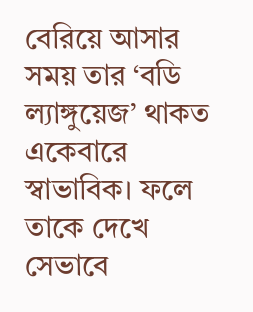বেরিয়ে আসার সময় তার ‘বডি ল্যাঙ্গুয়েজ’ থাকত একেবারে স্বাভাবিক। ফলে তাকে দেখে সেভাবে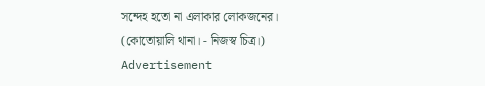সন্দেহ হতো না এলাকার লোকজনের।
(কোতোয়ালি থানা। - নিজস্ব চিত্র।)
Advertisement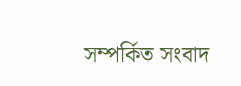সম্পর্কিত সংবাদ